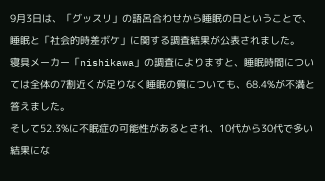9月3日は、「グッスリ」の語呂合わせから睡眠の日ということで、睡眠と「社会的時差ボケ」に関する調査結果が公表されました。
寝具メーカー「nishikawa」の調査によりますと、睡眠時間については全体の7割近くが足りなく睡眠の質についても、68.4%が不満と答えました。
そして52.3%に不眠症の可能性があるとされ、10代から30代で多い結果にな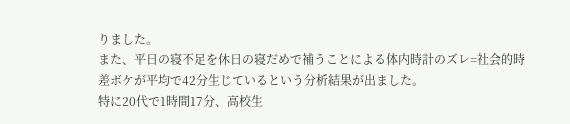りました。
また、平日の寝不足を休日の寝だめで補うことによる体内時計のズレ=社会的時差ボケが平均で42分生じているという分析結果が出ました。
特に20代で1時間17分、高校生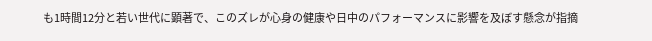も1時間12分と若い世代に顕著で、このズレが心身の健康や日中のパフォーマンスに影響を及ぼす懸念が指摘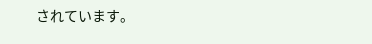されています。